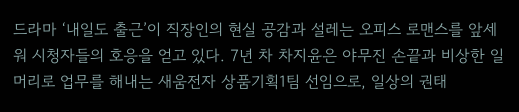드라마 ‘내일도 출근’이 직장인의 현실 공감과 설레는 오피스 로맨스를 앞세워 시청자들의 호응을 얻고 있다. 7년 차 차지윤은 야무진 손끝과 비상한 일머리로 업무를 해내는 새움전자 상품기획1팀 선임으로, 일상의 권태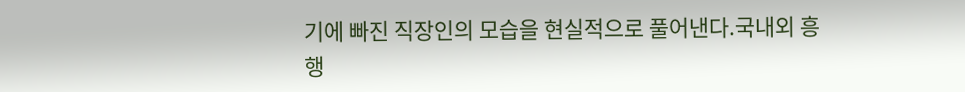기에 빠진 직장인의 모습을 현실적으로 풀어낸다.국내외 흥행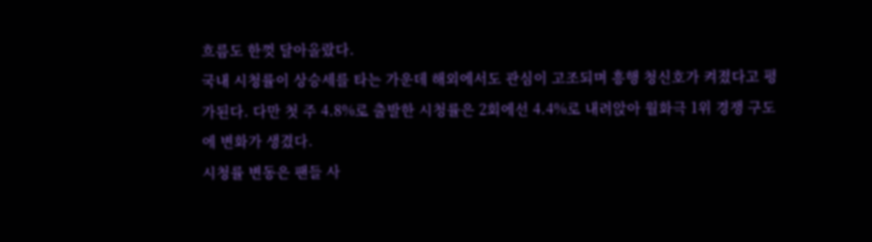흐름도 한껏 달아올랐다.
국내 시청률이 상승세를 타는 가운데 해외에서도 관심이 고조되며 흥행 청신호가 켜졌다고 평가된다. 다만 첫 주 4.8%로 출발한 시청률은 2회에선 4.4%로 내려앉아 월화극 1위 경쟁 구도에 변화가 생겼다.
시청률 변동은 팬들 사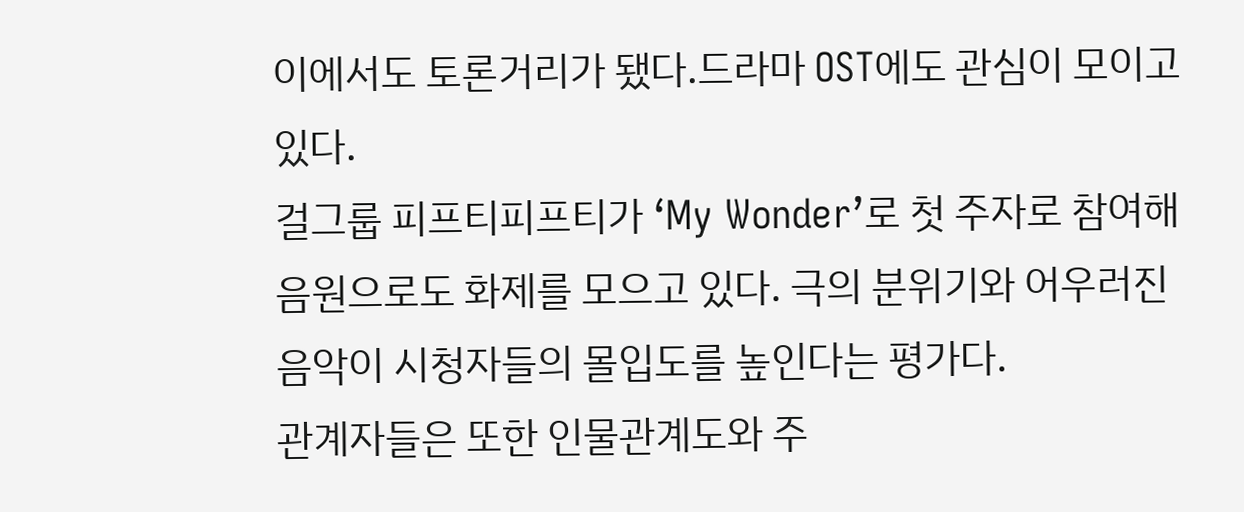이에서도 토론거리가 됐다.드라마 OST에도 관심이 모이고 있다.
걸그룹 피프티피프티가 ‘My Wonder’로 첫 주자로 참여해 음원으로도 화제를 모으고 있다. 극의 분위기와 어우러진 음악이 시청자들의 몰입도를 높인다는 평가다.
관계자들은 또한 인물관계도와 주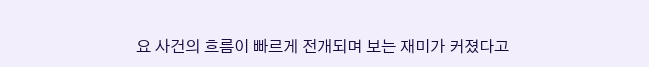요 사건의 흐름이 빠르게 전개되며 보는 재미가 커졌다고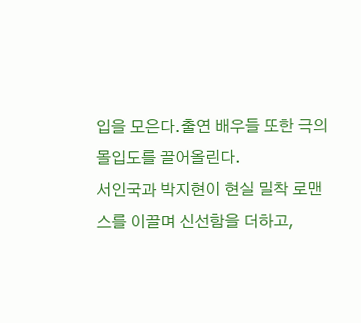입을 모은다.출연 배우들 또한 극의 몰입도를 끌어올린다.
서인국과 박지현이 현실 밀착 로맨스를 이끌며 신선함을 더하고,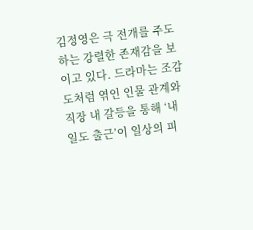김정영은 극 전개를 주도하는 강렬한 존재감을 보이고 있다. 드라마는 조감도처럼 엮인 인물 관계와 직장 내 갈등을 통해 ‘내일도 출근’이 일상의 피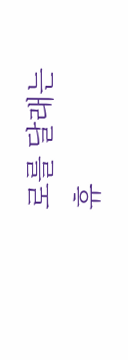로를 달래는 휴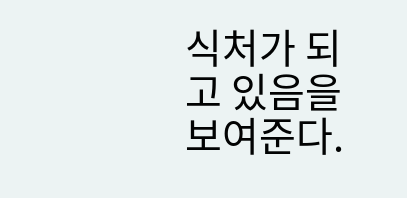식처가 되고 있음을 보여준다.